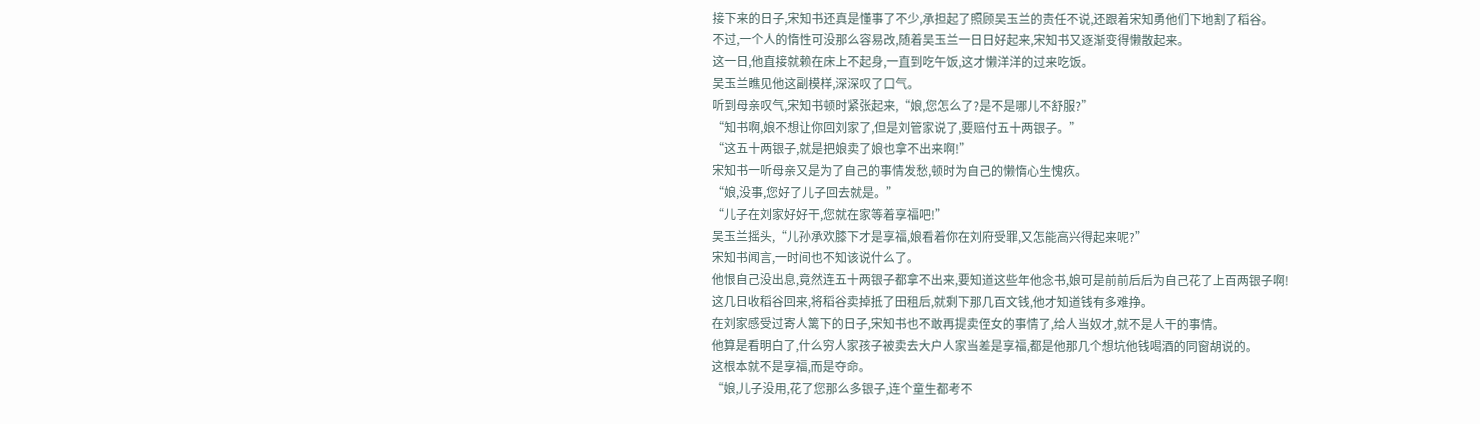接下来的日子,宋知书还真是懂事了不少,承担起了照顾吴玉兰的责任不说,还跟着宋知勇他们下地割了稻谷。
不过,一个人的惰性可没那么容易改,随着吴玉兰一日日好起来,宋知书又逐渐变得懒散起来。
这一日,他直接就赖在床上不起身,一直到吃午饭,这才懒洋洋的过来吃饭。
吴玉兰瞧见他这副模样,深深叹了口气。
听到母亲叹气,宋知书顿时紧张起来,“娘,您怎么了?是不是哪儿不舒服?”
“知书啊,娘不想让你回刘家了,但是刘管家说了,要赔付五十两银子。”
“这五十两银子,就是把娘卖了娘也拿不出来啊!”
宋知书一听母亲又是为了自己的事情发愁,顿时为自己的懒惰心生愧疚。
“娘,没事,您好了儿子回去就是。”
“儿子在刘家好好干,您就在家等着享福吧!”
吴玉兰摇头,“儿孙承欢膝下才是享福,娘看着你在刘府受罪,又怎能高兴得起来呢?”
宋知书闻言,一时间也不知该说什么了。
他恨自己没出息,竟然连五十两银子都拿不出来,要知道这些年他念书,娘可是前前后后为自己花了上百两银子啊!
这几日收稻谷回来,将稻谷卖掉抵了田租后,就剩下那几百文钱,他才知道钱有多难挣。
在刘家感受过寄人篱下的日子,宋知书也不敢再提卖侄女的事情了,给人当奴才,就不是人干的事情。
他算是看明白了,什么穷人家孩子被卖去大户人家当差是享福,都是他那几个想坑他钱喝酒的同窗胡说的。
这根本就不是享福,而是夺命。
“娘,儿子没用,花了您那么多银子,连个童生都考不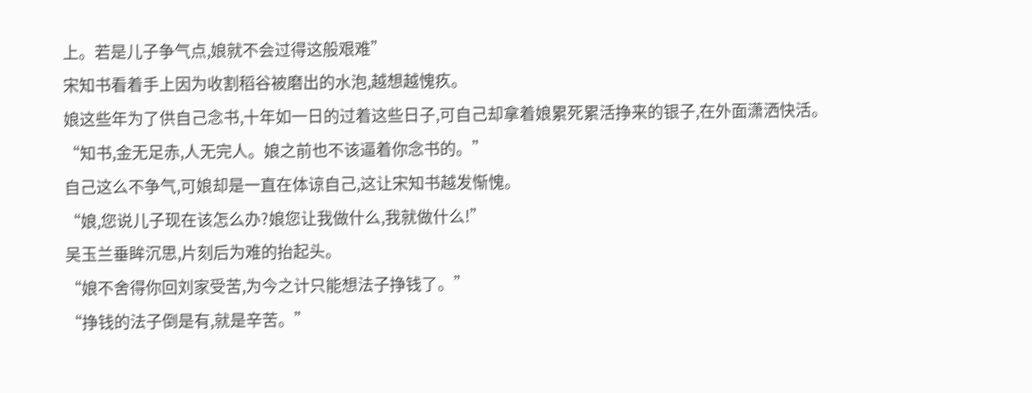上。若是儿子争气点,娘就不会过得这般艰难”
宋知书看着手上因为收割稻谷被磨出的水泡,越想越愧疚。
娘这些年为了供自己念书,十年如一日的过着这些日子,可自己却拿着娘累死累活挣来的银子,在外面潇洒快活。
“知书,金无足赤,人无完人。娘之前也不该逼着你念书的。”
自己这么不争气,可娘却是一直在体谅自己,这让宋知书越发惭愧。
“娘,您说儿子现在该怎么办?娘您让我做什么,我就做什么!”
吴玉兰垂眸沉思,片刻后为难的抬起头。
“娘不舍得你回刘家受苦,为今之计只能想法子挣钱了。”
“挣钱的法子倒是有,就是辛苦。”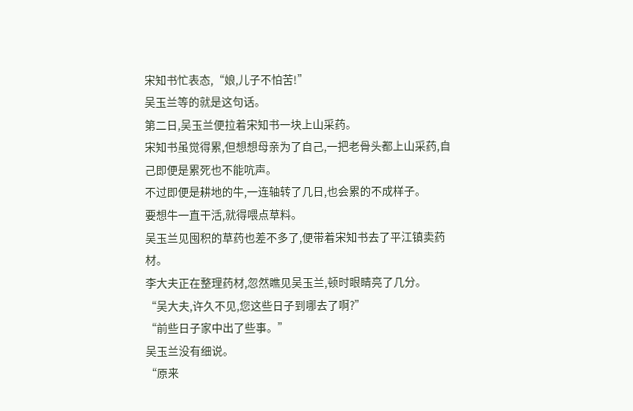宋知书忙表态,“娘,儿子不怕苦!”
吴玉兰等的就是这句话。
第二日,吴玉兰便拉着宋知书一块上山采药。
宋知书虽觉得累,但想想母亲为了自己,一把老骨头都上山采药,自己即便是累死也不能吭声。
不过即便是耕地的牛,一连轴转了几日,也会累的不成样子。
要想牛一直干活,就得喂点草料。
吴玉兰见囤积的草药也差不多了,便带着宋知书去了平江镇卖药材。
李大夫正在整理药材,忽然瞧见吴玉兰,顿时眼睛亮了几分。
“吴大夫,许久不见,您这些日子到哪去了啊?”
“前些日子家中出了些事。”
吴玉兰没有细说。
“原来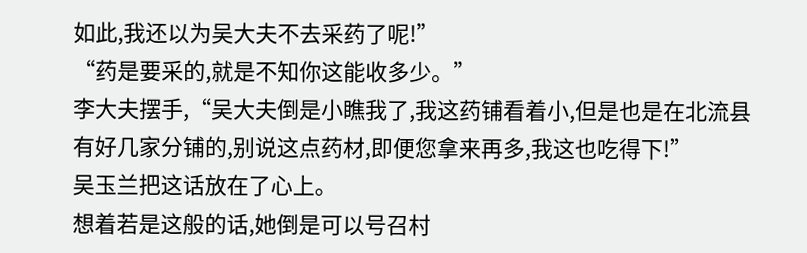如此,我还以为吴大夫不去采药了呢!”
“药是要采的,就是不知你这能收多少。”
李大夫摆手,“吴大夫倒是小瞧我了,我这药铺看着小,但是也是在北流县有好几家分铺的,别说这点药材,即便您拿来再多,我这也吃得下!”
吴玉兰把这话放在了心上。
想着若是这般的话,她倒是可以号召村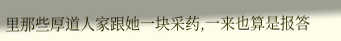里那些厚道人家跟她一块采药,一来也算是报答